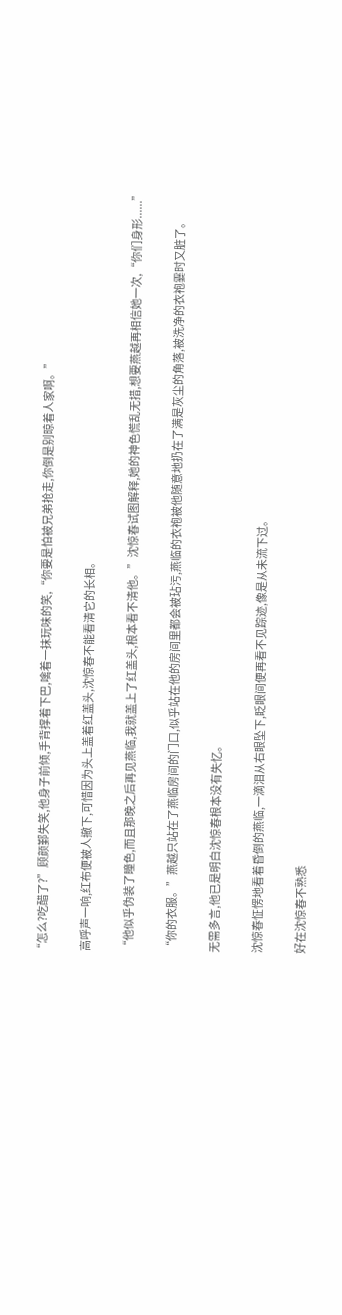“怎么?吃醋了?”顾颜鄞失笑,他身子前倾,手背撑着下巴,噙着一抹玩味的笑,“你要是怕被兄弟抢走,你倒是别晾着人家啊。”

  高呼声一响,红布便被人撤下,可惜因为头上盖着红盖头,沈惊春不能看清它的长相。

  “他似乎伪装了瞳色,而且那晚之后再见燕临,我就盖上了红盖头,根本看不清他。”沈惊春试图解释,她的神色慌乱无措,想要燕越再相信她一次,“你们身形......”

  “你的衣服。”燕越只站在了燕临房间的门口,似乎站在他的房间里都会被玷污,燕临的衣袍被他随意地扔在了满是灰尘的角落,被洗净的衣袍霎时又脏了。

  无需多言,他已是明白沈惊春根本没有失忆。

  沈惊春怔愣地看着昏倒的燕临,一滴泪从右眼坠下,眨眼间便再看不见踪迹,像是从未流下过。

  好在沈惊春不熟悉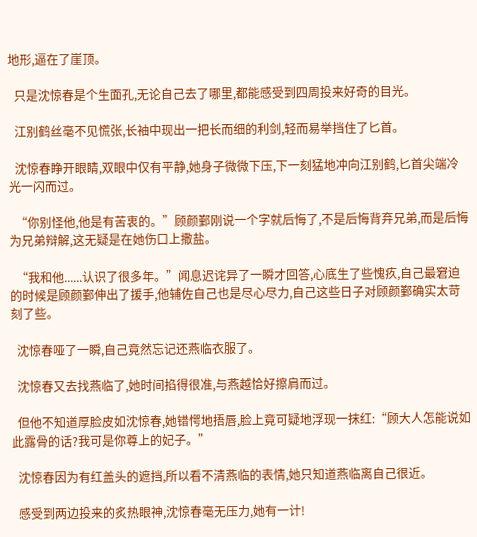地形,逼在了崖顶。

  只是沈惊春是个生面孔,无论自己去了哪里,都能感受到四周投来好奇的目光。

  江别鹤丝毫不见慌张,长袖中现出一把长而细的利剑,轻而易举挡住了匕首。

  沈惊春睁开眼睛,双眼中仅有平静,她身子微微下压,下一刻猛地冲向江别鹤,匕首尖端冷光一闪而过。

  “你别怪他,他是有苦衷的。”顾颜鄞刚说一个字就后悔了,不是后悔背弃兄弟,而是后悔为兄弟辩解,这无疑是在她伤口上撒盐。

  “我和他......认识了很多年。”闻息迟诧异了一瞬才回答,心底生了些愧疚,自己最窘迫的时候是顾颜鄞伸出了援手,他辅佐自己也是尽心尽力,自己这些日子对顾颜鄞确实太苛刻了些。

  沈惊春哑了一瞬,自己竟然忘记还燕临衣服了。

  沈惊春又去找燕临了,她时间掐得很准,与燕越恰好擦肩而过。

  但他不知道厚脸皮如沈惊春,她错愕地捂唇,脸上竟可疑地浮现一抹红:“顾大人怎能说如此露骨的话?我可是你尊上的妃子。”

  沈惊春因为有红盖头的遮挡,所以看不清燕临的表情,她只知道燕临离自己很近。

  感受到两边投来的炙热眼神,沈惊春毫无压力,她有一计!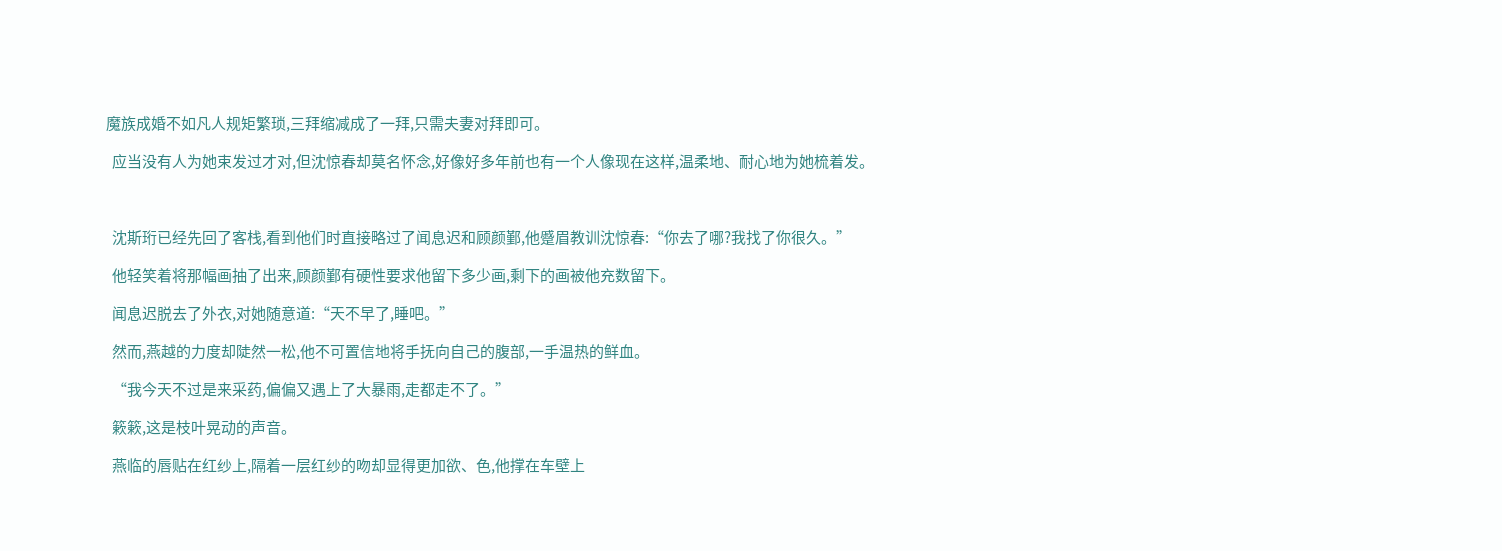魔族成婚不如凡人规矩繁琐,三拜缩减成了一拜,只需夫妻对拜即可。

  应当没有人为她束发过才对,但沈惊春却莫名怀念,好像好多年前也有一个人像现在这样,温柔地、耐心地为她梳着发。



  沈斯珩已经先回了客栈,看到他们时直接略过了闻息迟和顾颜鄞,他蹙眉教训沈惊春:“你去了哪?我找了你很久。”

  他轻笑着将那幅画抽了出来,顾颜鄞有硬性要求他留下多少画,剩下的画被他充数留下。

  闻息迟脱去了外衣,对她随意道:“天不早了,睡吧。”

  然而,燕越的力度却陡然一松,他不可置信地将手抚向自己的腹部,一手温热的鲜血。

  “我今天不过是来采药,偏偏又遇上了大暴雨,走都走不了。”

  簌簌,这是枝叶晃动的声音。

  燕临的唇贴在红纱上,隔着一层红纱的吻却显得更加欲、色,他撑在车壁上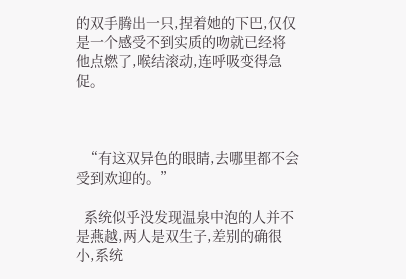的双手腾出一只,捏着她的下巴,仅仅是一个感受不到实质的吻就已经将他点燃了,喉结滚动,连呼吸变得急促。



  “有这双异色的眼睛,去哪里都不会受到欢迎的。”

  系统似乎没发现温泉中泡的人并不是燕越,两人是双生子,差别的确很小,系统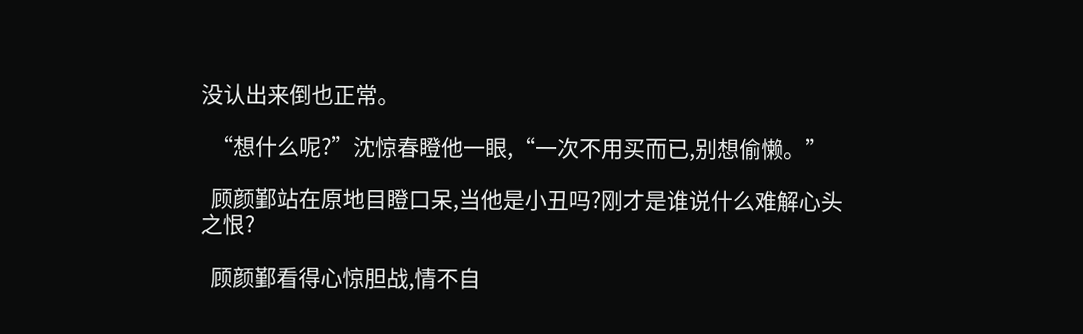没认出来倒也正常。

  “想什么呢?”沈惊春瞪他一眼,“一次不用买而已,别想偷懒。”

  顾颜鄞站在原地目瞪口呆,当他是小丑吗?刚才是谁说什么难解心头之恨?

  顾颜鄞看得心惊胆战,情不自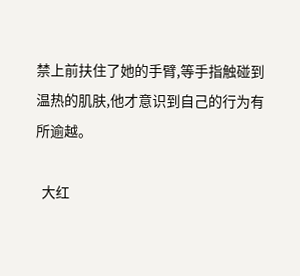禁上前扶住了她的手臂,等手指触碰到温热的肌肤,他才意识到自己的行为有所逾越。

  大红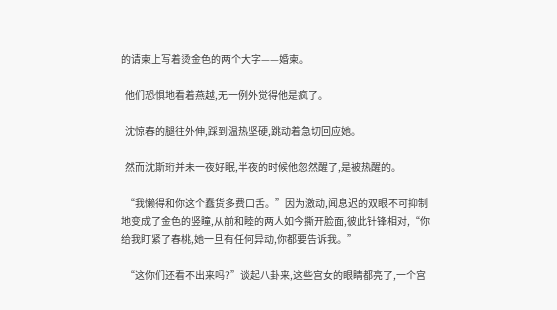的请柬上写着烫金色的两个大字——婚柬。

  他们恐惧地看着燕越,无一例外觉得他是疯了。

  沈惊春的腿往外伸,踩到温热坚硬,跳动着急切回应她。

  然而沈斯珩并未一夜好眠,半夜的时候他忽然醒了,是被热醒的。

  “我懒得和你这个蠢货多费口舌。”因为激动,闻息迟的双眼不可抑制地变成了金色的竖瞳,从前和睦的两人如今撕开脸面,彼此针锋相对,“你给我盯紧了春桃,她一旦有任何异动,你都要告诉我。”

  “这你们还看不出来吗?”谈起八卦来,这些宫女的眼睛都亮了,一个宫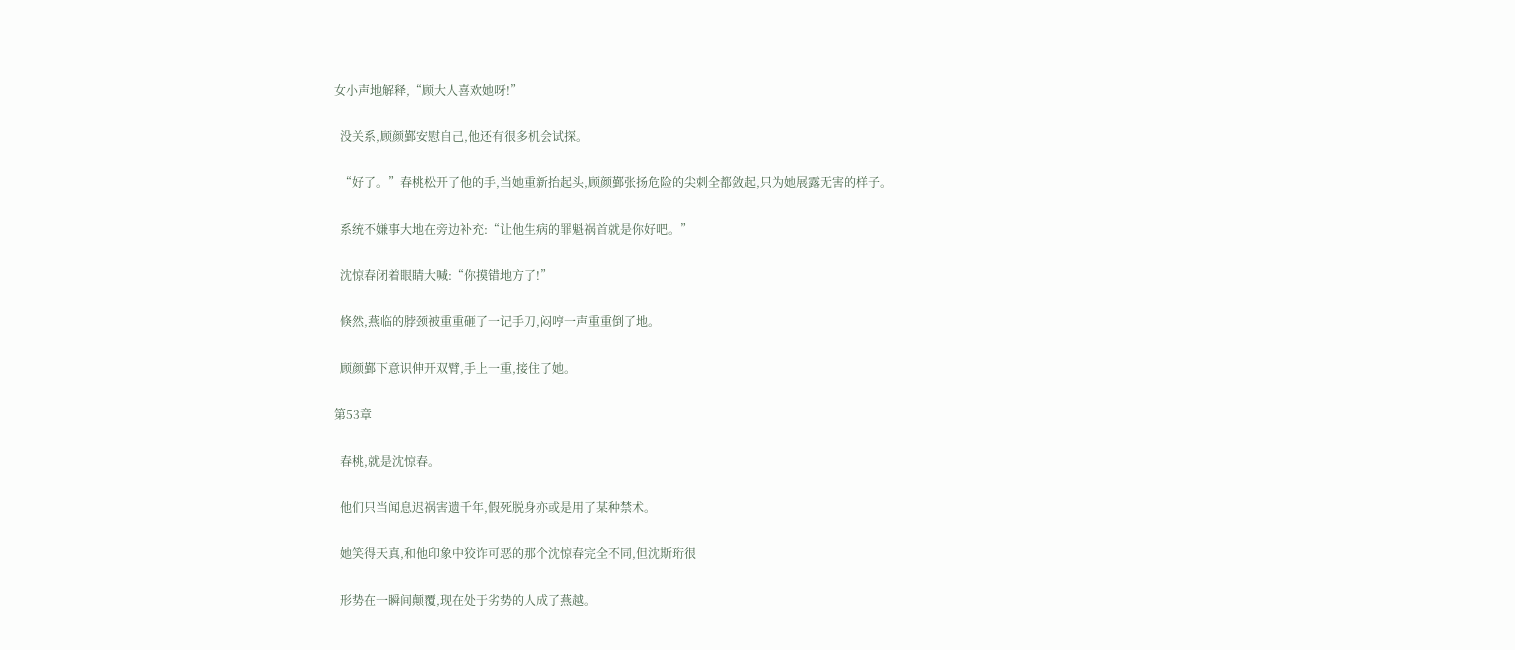女小声地解释,“顾大人喜欢她呀!”

  没关系,顾颜鄞安慰自己,他还有很多机会试探。

  “好了。”春桃松开了他的手,当她重新抬起头,顾颜鄞张扬危险的尖刺全都敛起,只为她展露无害的样子。

  系统不嫌事大地在旁边补充:“让他生病的罪魁祸首就是你好吧。”

  沈惊春闭着眼睛大喊:“你摸错地方了!”

  倏然,燕临的脖颈被重重砸了一记手刀,闷哼一声重重倒了地。

  顾颜鄞下意识伸开双臂,手上一重,接住了她。

第53章

  春桃,就是沈惊春。

  他们只当闻息迟祸害遗千年,假死脱身亦或是用了某种禁术。

  她笑得天真,和他印象中狡诈可恶的那个沈惊春完全不同,但沈斯珩很

  形势在一瞬间颠覆,现在处于劣势的人成了燕越。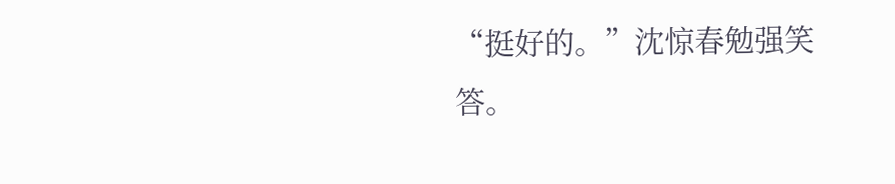“挺好的。”沈惊春勉强笑答。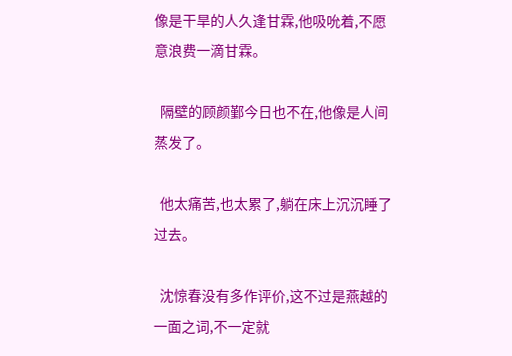像是干旱的人久逢甘霖,他吸吮着,不愿意浪费一滴甘霖。

  隔壁的顾颜鄞今日也不在,他像是人间蒸发了。

  他太痛苦,也太累了,躺在床上沉沉睡了过去。

  沈惊春没有多作评价,这不过是燕越的一面之词,不一定就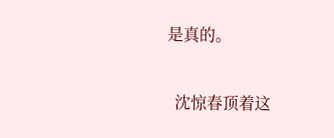是真的。

  沈惊春顶着这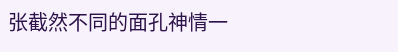张截然不同的面孔神情一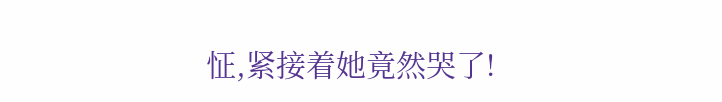怔,紧接着她竟然哭了!